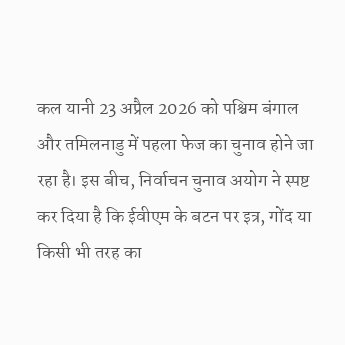कल यानी 23 अप्रैल 2026 को पश्चिम बंगाल और तमिलनाडु में पहला फेज का चुनाव होने जा रहा है। इस बीच, निर्वाचन चुनाव अयोग ने स्पष्ट कर दिया है कि ईवीएम के बटन पर इत्र, गोंद या किसी भी तरह का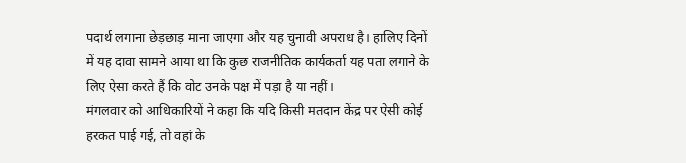पदार्थ लगाना छेड़छाड़ माना जाएगा और यह चुनावी अपराध है। हालिए दिनों में यह दावा सामने आया था कि कुछ राजनीतिक कार्यकर्ता यह पता लगाने के लिए ऐसा करते हैं कि वोट उनके पक्ष में पड़ा है या नहीं।
मंगलवार को आधिकारियों ने कहा कि यदि किसी मतदान केंद्र पर ऐसी कोई हरकत पाई गई, तो वहां के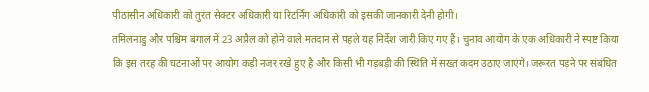पीठासीन अधिकारी को तुरंत सेक्टर अधिकारी या रिटर्निंग अधिकारी को इसकी जानकारी देनी होगी।
तमिलनाडु और पश्चिम बंगाल में 23 अप्रैल को होने वाले मतदान से पहले यह निर्देश जारी किए गए हैं। चुनाव आयोग के एक अधिकारी ने स्पष्ट किया कि इस तरह की घटनाओं पर आयोग कड़ी नजर रखे हुए है और किसी भी गड़बड़ी की स्थिति में सख्त कदम उठाए जाएंगे। जरूरत पड़ने पर संबंधित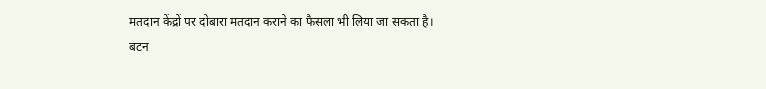मतदान केंद्रों पर दोबारा मतदान कराने का फैसला भी लिया जा सकता है।
बटन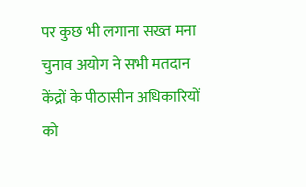पर कुछ भी लगाना सख्त मना
चुनाव अयोग ने सभी मतदान केंद्रों के पीठासीन अधिकारियों को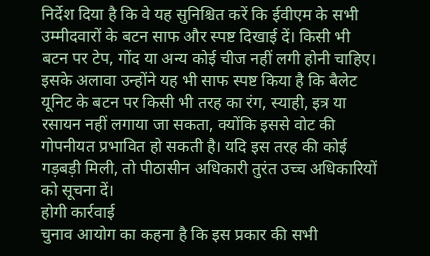निर्देश दिया है कि वे यह सुनिश्चित करें कि ईवीएम के सभी उम्मीदवारों के बटन साफ और स्पष्ट दिखाई दें। किसी भी बटन पर टेप, गोंद या अन्य कोई चीज नहीं लगी होनी चाहिए।
इसके अलावा उन्होंने यह भी साफ स्पष्ट किया है कि बैलेट यूनिट के बटन पर किसी भी तरह का रंग, स्याही, इत्र या रसायन नहीं लगाया जा सकता, क्योंकि इससे वोट की गोपनीयत प्रभावित हो सकती है। यदि इस तरह की कोई गड़बड़ी मिली, तो पीठासीन अधिकारी तुरंत उच्च अधिकारियों को सूचना दें।
होगी कार्रवाई
चुनाव आयोग का कहना है कि इस प्रकार की सभी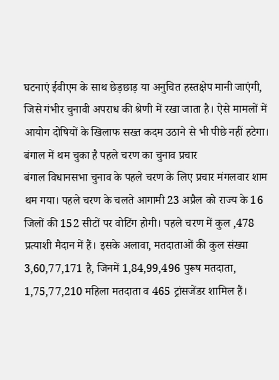घटनाएं ईवीएम के साथ छेड़छाड़ या अनुचित हस्तक्षेप मानी जाएंगी, जिसे गंभीर चुनावी अपराध की श्रेणी में रखा जाता है। ऐसे मामलों में आयोग दोषियों के खिलाफ सख्त कदम उठाने से भी पीछे नहीं हटेगा।
बंगाल में थम चुका है पहले चरण का चुनाव प्रचार
बंगाल विधानसभा चुनाव के पहले चरण के लिए प्रचार मंगलवार शाम थम गया। पहले चरण के चलते आगामी 23 अप्रैल को राज्य के 16 जिलों की 152 सीटों पर वोटिंग होगी। पहले चरण में कुल ,478 प्रत्याशी मैदान में हैं। इसके अलावा, मतदाताओं की कुल संख्या 3,60,77,171 है, जिनमें 1,84,99,496 पुरूष मतदाता, 1,75,77,210 महिला मतदाता व 465 ट्रांसजेंडर शामिल हैं।